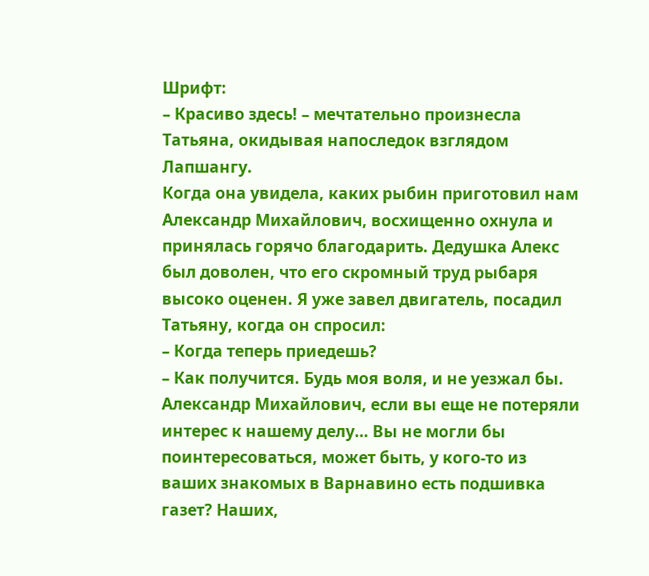Шрифт:
– Красиво здесь! – мечтательно произнесла Татьяна, окидывая напоследок взглядом Лапшангу.
Когда она увидела, каких рыбин приготовил нам Александр Михайлович, восхищенно охнула и принялась горячо благодарить. Дедушка Алекс был доволен, что его скромный труд рыбаря высоко оценен. Я уже завел двигатель, посадил Татьяну, когда он спросил:
– Когда теперь приедешь?
– Как получится. Будь моя воля, и не уезжал бы. Александр Михайлович, если вы еще не потеряли интерес к нашему делу… Вы не могли бы поинтересоваться, может быть, у кого-то из ваших знакомых в Варнавино есть подшивка газет? Наших,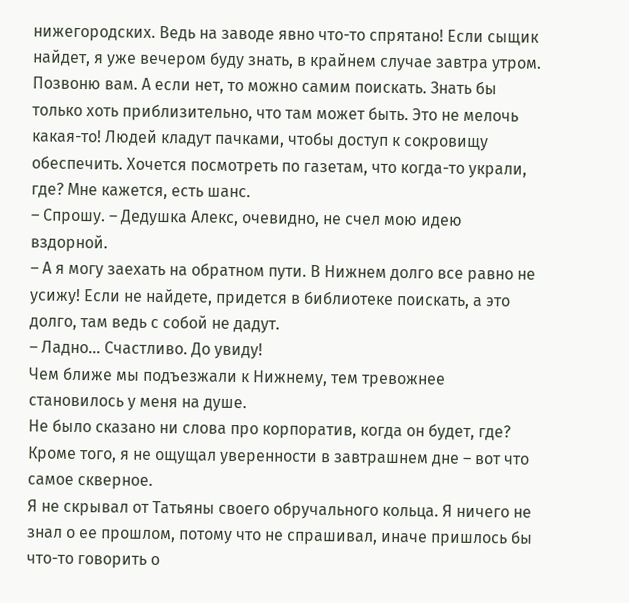нижегородских. Ведь на заводе явно что-то спрятано! Если сыщик найдет, я уже вечером буду знать, в крайнем случае завтра утром. Позвоню вам. А если нет, то можно самим поискать. Знать бы только хоть приблизительно, что там может быть. Это не мелочь какая-то! Людей кладут пачками, чтобы доступ к сокровищу обеспечить. Хочется посмотреть по газетам, что когда-то украли, где? Мне кажется, есть шанс.
– Спрошу. – Дедушка Алекс, очевидно, не счел мою идею вздорной.
– А я могу заехать на обратном пути. В Нижнем долго все равно не усижу! Если не найдете, придется в библиотеке поискать, а это долго, там ведь с собой не дадут.
– Ладно… Счастливо. До увиду!
Чем ближе мы подъезжали к Нижнему, тем тревожнее становилось у меня на душе.
Не было сказано ни слова про корпоратив, когда он будет, где? Кроме того, я не ощущал уверенности в завтрашнем дне – вот что самое скверное.
Я не скрывал от Татьяны своего обручального кольца. Я ничего не знал о ее прошлом, потому что не спрашивал, иначе пришлось бы что-то говорить о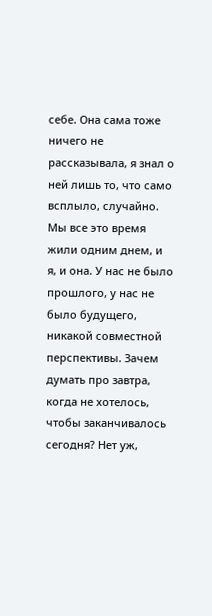себе. Она сама тоже ничего не рассказывала, я знал о ней лишь то, что само всплыло, случайно. Мы все это время жили одним днем, и я, и она. У нас не было прошлого, у нас не было будущего, никакой совместной перспективы. Зачем думать про завтра, когда не хотелось, чтобы заканчивалось сегодня? Нет уж,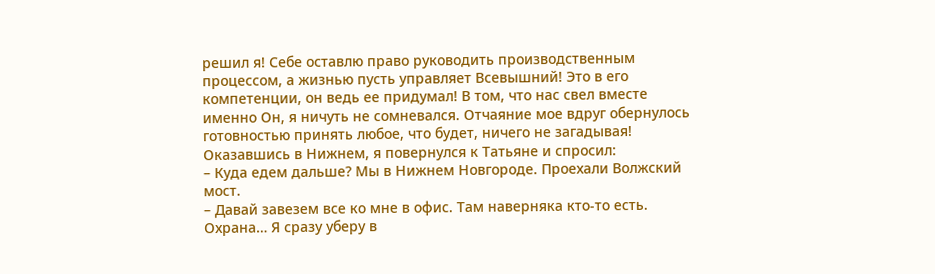решил я! Себе оставлю право руководить производственным процессом, а жизнью пусть управляет Всевышний! Это в его компетенции, он ведь ее придумал! В том, что нас свел вместе именно Он, я ничуть не сомневался. Отчаяние мое вдруг обернулось готовностью принять любое, что будет, ничего не загадывая!
Оказавшись в Нижнем, я повернулся к Татьяне и спросил:
– Куда едем дальше? Мы в Нижнем Новгороде. Проехали Волжский мост.
– Давай завезем все ко мне в офис. Там наверняка кто-то есть. Охрана… Я сразу уберу в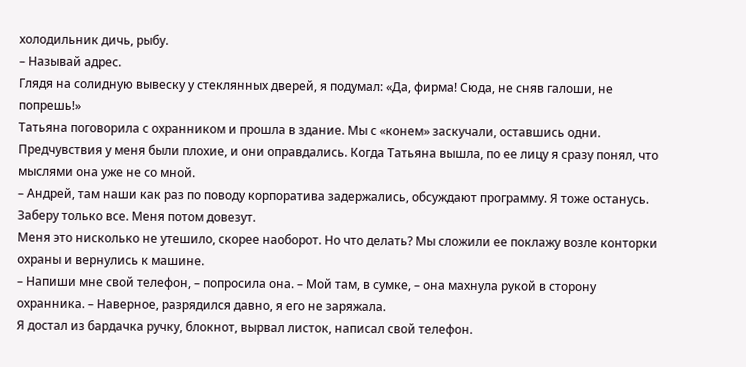холодильник дичь, рыбу.
– Называй адрес.
Глядя на солидную вывеску у стеклянных дверей, я подумал: «Да, фирма! Сюда, не сняв галоши, не попрешь!»
Татьяна поговорила с охранником и прошла в здание. Мы с «конем» заскучали, оставшись одни.
Предчувствия у меня были плохие, и они оправдались. Когда Татьяна вышла, по ее лицу я сразу понял, что мыслями она уже не со мной.
– Андрей, там наши как раз по поводу корпоратива задержались, обсуждают программу. Я тоже останусь. Заберу только все. Меня потом довезут.
Меня это нисколько не утешило, скорее наоборот. Но что делать? Мы сложили ее поклажу возле конторки охраны и вернулись к машине.
– Напиши мне свой телефон, – попросила она. – Мой там, в сумке, – она махнула рукой в сторону охранника. – Наверное, разрядился давно, я его не заряжала.
Я достал из бардачка ручку, блокнот, вырвал листок, написал свой телефон.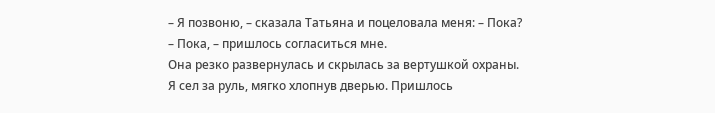– Я позвоню, – сказала Татьяна и поцеловала меня: – Пока?
– Пока, – пришлось согласиться мне.
Она резко развернулась и скрылась за вертушкой охраны.
Я сел за руль, мягко хлопнув дверью. Пришлось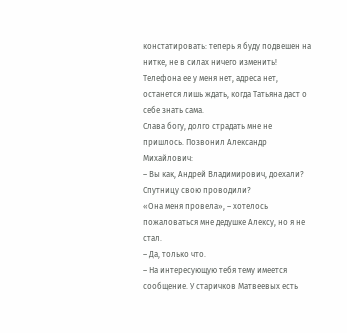констатировать: теперь я буду подвешен на нитке, не в силах ничего изменить! Телефона ее у меня нет, адреса нет, останется лишь ждать, когда Татьяна даст о себе знать сама.
Слава богу, долго страдать мне не пришлось. Позвонил Александр Михайлович:
– Вы как, Андрей Владимирович, доехали? Спутницу свою проводили?
«Она меня провела», – хотелось пожаловаться мне дедушке Алексу, но я не стал.
– Да, только что.
– На интересующую тебя тему имеется сообщение. У старичков Матвеевых есть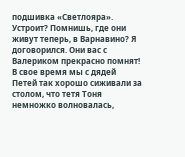подшивка «Светлояра». Устроит? Помнишь, где они живут теперь, в Варнавино? Я договорился. Они вас с Валериком прекрасно помнят!
В свое время мы с дядей Петей так хорошо сиживали за столом, что тетя Тоня немножко волновалась,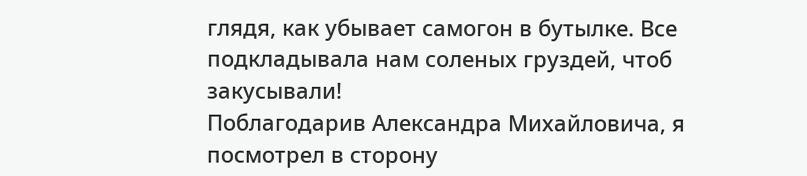глядя, как убывает самогон в бутылке. Все подкладывала нам соленых груздей, чтоб закусывали!
Поблагодарив Александра Михайловича, я посмотрел в сторону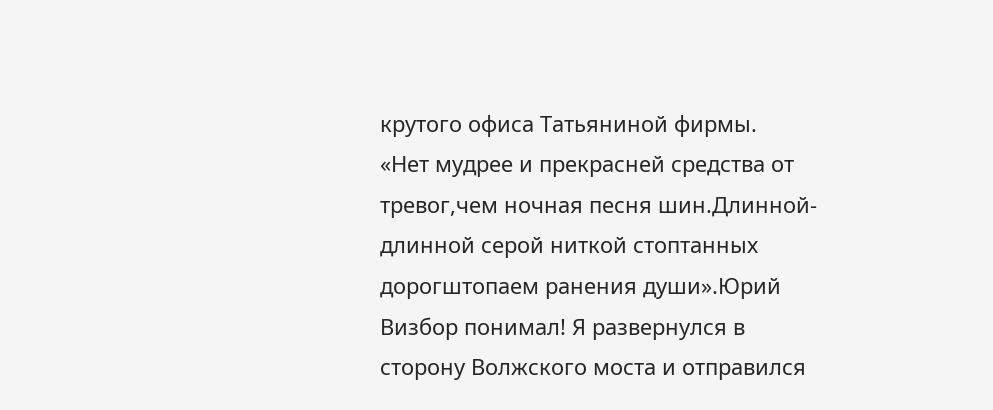крутого офиса Татьяниной фирмы.
«Нет мудрее и прекрасней средства от тревог,чем ночная песня шин.Длинной-длинной серой ниткой стоптанных дорогштопаем ранения души».Юрий Визбор понимал! Я развернулся в сторону Волжского моста и отправился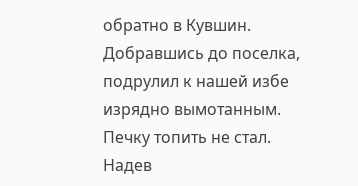обратно в Кувшин.
Добравшись до поселка, подрулил к нашей избе изрядно вымотанным. Печку топить не стал. Надев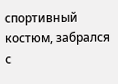спортивный костюм, забрался с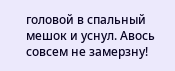головой в спальный мешок и уснул. Авось совсем не замерзну!